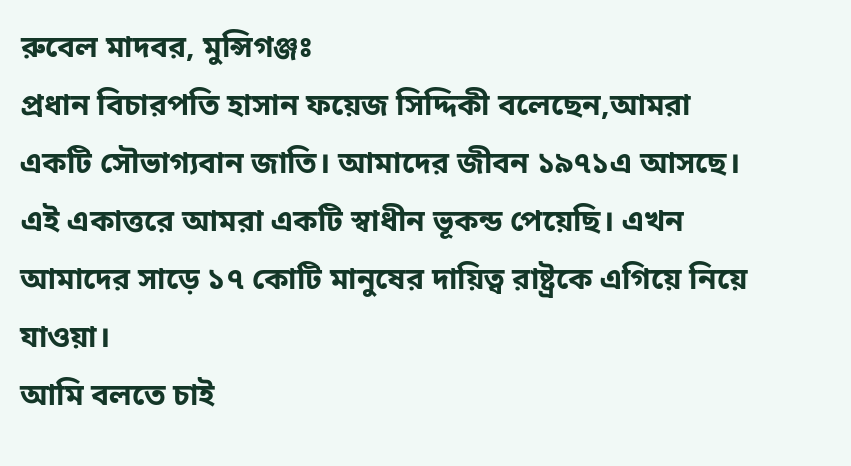রুবেল মাদবর, মুন্সিগঞ্জঃ
প্রধান বিচারপতি হাসান ফয়েজ সিদ্দিকী বলেছেন,আমরা একটি সৌভাগ্যবান জাতি। আমাদের জীবন ১৯৭১এ আসছে। এই একাত্তরে আমরা একটি স্বাধীন ভূকন্ড পেয়েছি। এখন আমাদের সাড়ে ১৭ কোটি মানুষের দায়িত্ব রাষ্ট্রকে এগিয়ে নিয়ে যাওয়া।
আমি বলতে চাই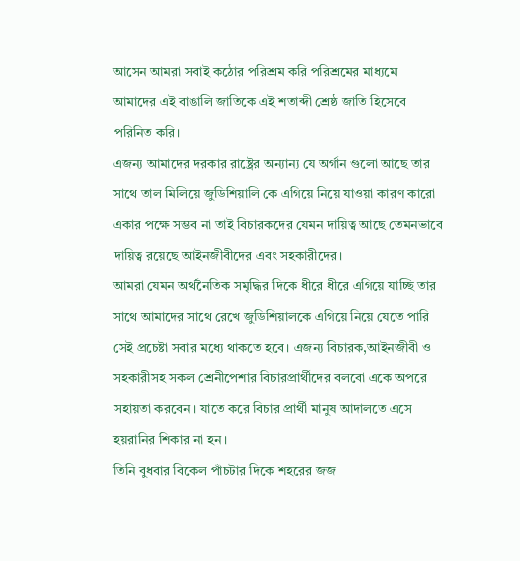আসেন আমরা সবাই কঠোর পরিশ্রম করি পরিশ্রমের মাধ্যমে আমাদের এই বাঙালি জাতিকে এই শতাব্দী শ্রেষ্ঠ জাতি হিসেবে পরিনিত করি।
এজন্য আমাদের দরকার রাষ্ট্রের অন্যান্য যে অর্গান গুলো আছে তার সাথে তাল মিলিয়ে জুডিশিয়ালি কে এগিয়ে নিয়ে যাওয়া কারণ কারো একার পক্ষে সম্ভব না তাই বিচারকদের যেমন দায়িত্ব আছে তেমনভাবে দায়িত্ব রয়েছে আইনজীবীদের এবং সহকারীদের।
আমরা যেমন অর্থনৈতিক সমৃদ্ধির দিকে ধীরে ধীরে এগিয়ে যাচ্ছি তার সাথে আমাদের সাথে রেখে জুডিশিয়ালকে এগিয়ে নিয়ে যেতে পারি সেই প্রচেষ্টা সবার মধ্যে থাকতে হবে। এজন্য বিচারক,আইনজীবী ও সহকারীসহ সকল শ্রেনীপেশার বিচারপ্রার্থীদের বলবো একে অপরে সহায়তা করবেন। যাতে করে বিচার প্রার্থী মানুষ আদালতে এসে হয়রানির শিকার না হন।
তিনি বুধবার বিকেল পাঁচটার দিকে শহরের জজ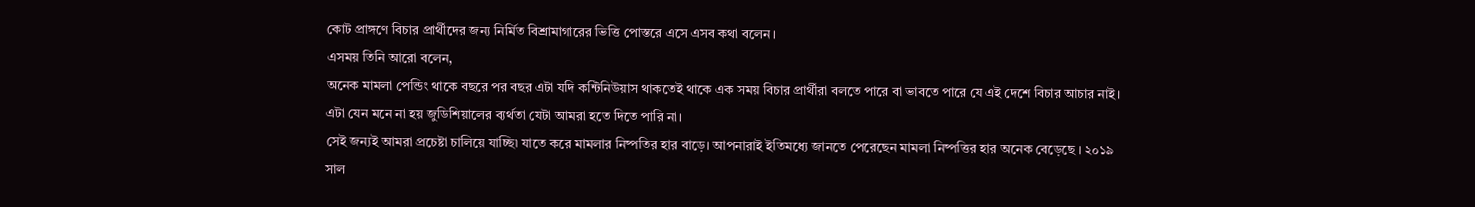কোট প্রাঙ্গণে বিচার প্রার্থীদের জন্য নির্মিত বিশ্রামাগারের ভিত্তি পোস্তরে এসে এসব কথা বলেন।
এসময় তিনি আরো বলেন,
অনেক মামলা পেন্ডিং থাকে বছরে পর বছর এটা যদি কন্টিনিউয়াস থাকতেই থাকে এক সময় বিচার প্রার্থীরা বলতে পারে বা ভাবতে পারে যে এই দেশে বিচার আচার নাই। এটা যেন মনে না হয় জুডিশিয়ালের ব্যর্থতা যেটা আমরা হতে দিতে পারি না।
সেই জন্যই আমরা প্রচেষ্টা চালিয়ে যাচ্ছি৷ যাতে করে মামলার নিষ্পতির হার বাড়ে। আপনারাই ইতিমধ্যে জানতে পেরেছেন মামলা নিষ্পত্তির হার অনেক বেড়েছে । ২০১৯ সাল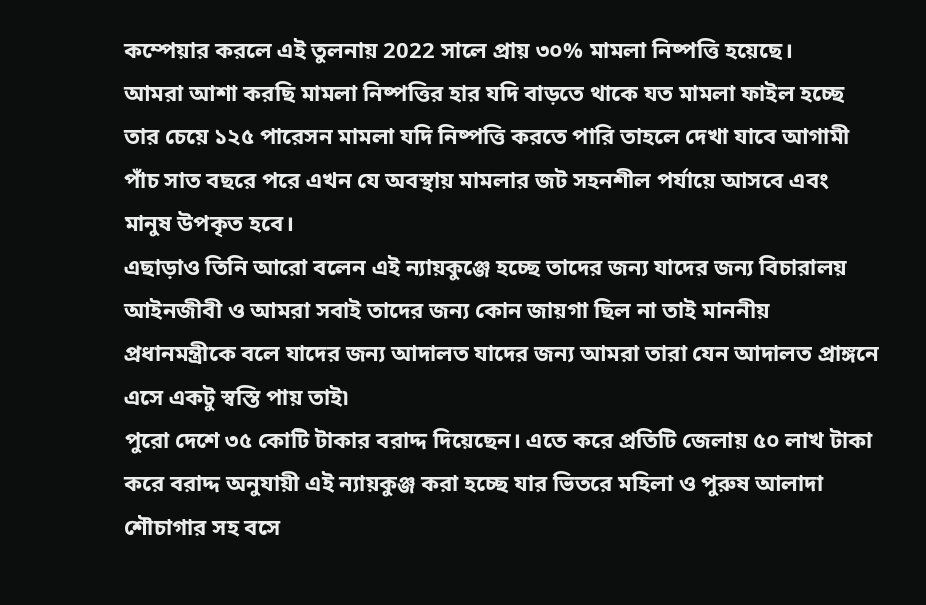কম্পেয়ার করলে এই তুলনায় 2022 সালে প্রায় ৩০% মামলা নিষ্পত্তি হয়েছে।
আমরা আশা করছি মামলা নিষ্পত্তির হার যদি বাড়তে থাকে যত মামলা ফাইল হচ্ছে তার চেয়ে ১২৫ পারেসন মামলা যদি নিষ্পত্তি করতে পারি তাহলে দেখা যাবে আগামী পাঁচ সাত বছরে পরে এখন যে অবস্থায় মামলার জট সহনশীল পর্যায়ে আসবে এবং মানুষ উপকৃত হবে।
এছাড়াও তিনি আরো বলেন এই ন্যায়কুঞ্জে হচ্ছে তাদের জন্য যাদের জন্য বিচারালয় আইনজীবী ও আমরা সবাই তাদের জন্য কোন জায়গা ছিল না তাই মাননীয় প্রধানমন্ত্রীকে বলে যাদের জন্য আদালত যাদের জন্য আমরা তারা যেন আদালত প্রাঙ্গনে এসে একটু স্বস্তি পায় তাই৷
পুরো দেশে ৩৫ কোটি টাকার বরাদ্দ দিয়েছেন। এতে করে প্রতিটি জেলায় ৫০ লাখ টাকা করে বরাদ্দ অনুযায়ী এই ন্যায়কুঞ্জ করা হচ্ছে যার ভিতরে মহিলা ও পুরুষ আলাদা শৌচাগার সহ বসে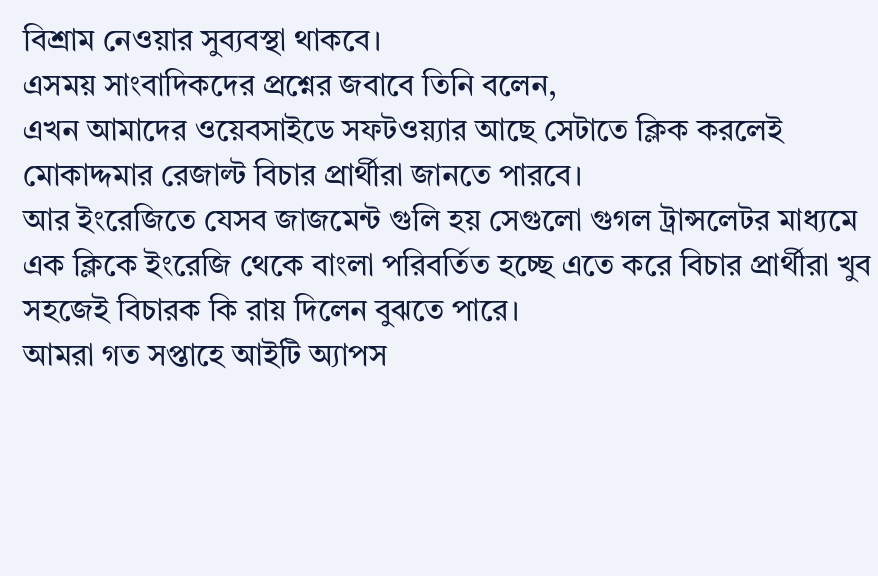বিশ্রাম নেওয়ার সুব্যবস্থা থাকবে।
এসময় সাংবাদিকদের প্রশ্নের জবাবে তিনি বলেন,
এখন আমাদের ওয়েবসাইডে সফটওয়্যার আছে সেটাতে ক্লিক করলেই মোকাদ্দমার রেজাল্ট বিচার প্রার্থীরা জানতে পারবে।
আর ইংরেজিতে যেসব জাজমেন্ট গুলি হয় সেগুলো গুগল ট্রান্সলেটর মাধ্যমে এক ক্লিকে ইংরেজি থেকে বাংলা পরিবর্তিত হচ্ছে এতে করে বিচার প্রার্থীরা খুব সহজেই বিচারক কি রায় দিলেন বুঝতে পারে।
আমরা গত সপ্তাহে আইটি অ্যাপস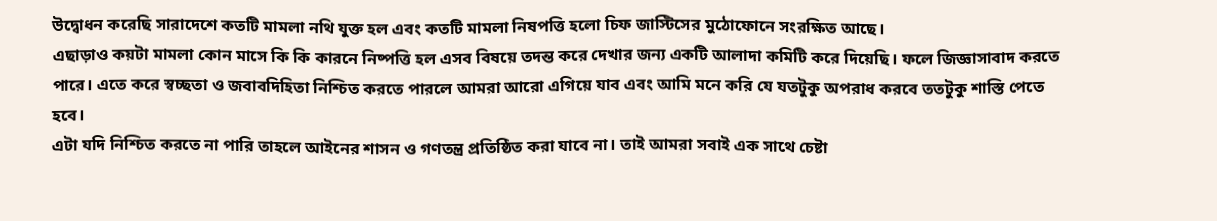উদ্বোধন করেছি সারাদেশে কতটি মামলা নথি যুক্ত হল এবং কতটি মামলা নিষপত্তি হলো চিফ জাস্টিসের মুঠোফোনে সংরক্ষিত আছে।
এছাড়াও কয়টা মামলা কোন মাসে কি কি কারনে নিষ্পত্তি হল এসব বিষয়ে তদন্ত করে দেখার জন্য একটি আলাদা কমিটি করে দিয়েছি। ফলে জিজ্ঞাসাবাদ করতে পারে। এতে করে স্বচ্ছতা ও জবাবদিহিতা নিশ্চিত করতে পারলে আমরা আরো এগিয়ে যাব এবং আমি মনে করি যে যতটুকু অপরাধ করবে ততটুকু শাস্তি পেতে হবে।
এটা যদি নিশ্চিত করতে না পারি তাহলে আইনের শাসন ও গণতন্ত্র প্রতিষ্ঠিত করা যাবে না। তাই আমরা সবাই এক সাথে চেষ্টা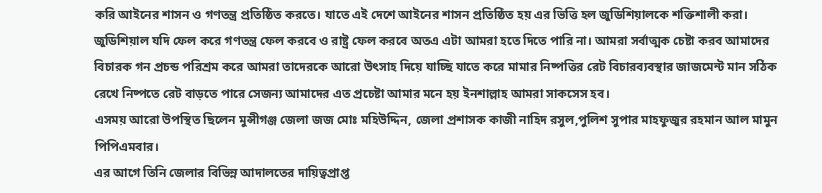করি আইনের শাসন ও গণতন্ত্র প্রতিষ্ঠিত করতে। যাতে এই দেশে আইনের শাসন প্রতিষ্ঠিত হয় এর ভিত্তি হল জুডিশিয়ালকে শক্তিশালী করা।
জুডিশিয়াল যদি ফেল করে গণতন্ত্র ফেল করবে ও রাষ্ট্র ফেল করবে অতএ এটা আমরা হতে দিতে পারি না। আমরা সর্বাত্মক চেষ্টা করব আমাদের বিচারক গন প্রচন্ড পরিশ্রম করে আমরা তাদেরকে আরো উৎসাহ দিয়ে যাচ্ছি যাতে করে মামার নিষ্পত্তির রেট বিচারব্যবস্থার জাজমেন্ট মান সঠিক রেখে নিষ্পতে রেট বাড়তে পারে সেজন্য আমাদের এত প্রচেষ্টা আমার মনে হয় ইনশাল্লাহ আমরা সাকসেস হব।
এসময় আরো উপস্থিত ছিলেন মুন্সীগঞ্জ জেলা জজ মোঃ মহিউদ্দিন, জেলা প্রশাসক কাজী নাহিদ রসুল,পুলিশ সুপার মাহফুজুর রহমান আল মামুন পিপিএমবার।
এর আগে তিনি জেলার বিভিন্ন আদালতের দায়িত্বপ্রাপ্ত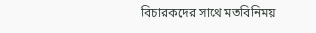বিচারকদের সাথে মতবিনিময়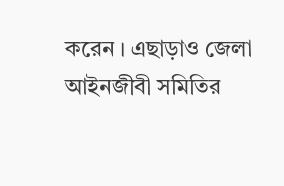করেন । এছাড়াও জেলা আইনজীবী সমিতির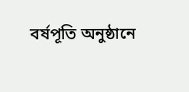বর্ষপূতি অনুষ্ঠানে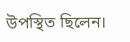উপস্থিত ছিলেন।